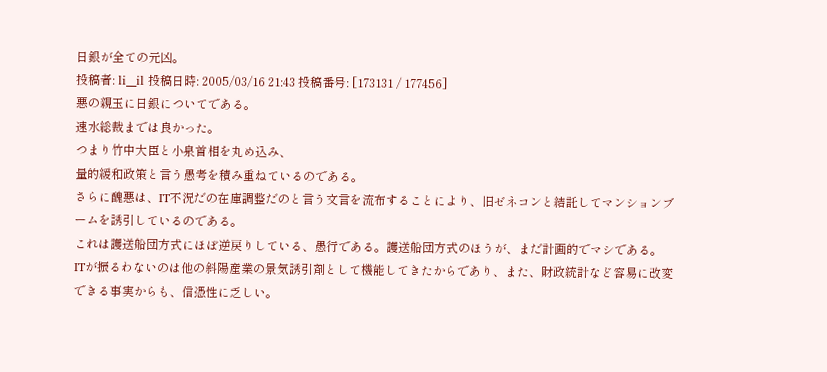日銀が全ての元凶。
投稿者: li__il 投稿日時: 2005/03/16 21:43 投稿番号: [173131 / 177456]
悪の親玉に日銀についてである。
速水総裁までは良かった。
つまり竹中大臣と小泉首相を丸め込み、
量的緩和政策と言う愚考を積み重ねているのである。
さらに醜悪は、IT不況だの在庫調整だのと言う文言を流布することにより、旧ゼネコンと結託してマンションブームを誘引しているのである。
これは護送船団方式にほぼ逆戻りしている、愚行である。護送船団方式のほうが、まだ計画的でマシである。
ITが振るわないのは他の斜陽産業の景気誘引剤として機能してきたからであり、また、財政統計など容易に改変できる事実からも、信憑性に乏しい。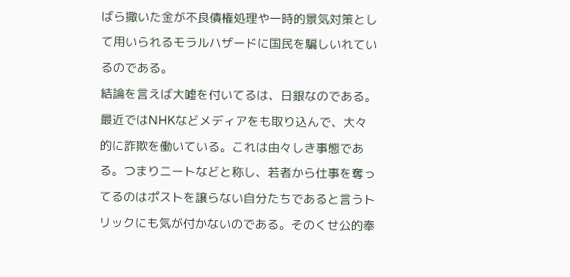ばら撒いた金が不良債権処理や一時的景気対策として用いられるモラルハザードに国民を騙しいれているのである。
結論を言えば大嘘を付いてるは、日銀なのである。
最近ではNHKなどメディアをも取り込んで、大々的に詐欺を働いている。これは由々しき事態である。つまりニートなどと称し、若者から仕事を奪ってるのはポストを譲らない自分たちであると言うトリックにも気が付かないのである。そのくせ公的奉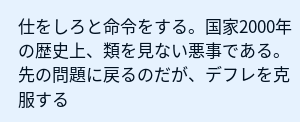仕をしろと命令をする。国家2000年の歴史上、類を見ない悪事である。
先の問題に戻るのだが、デフレを克服する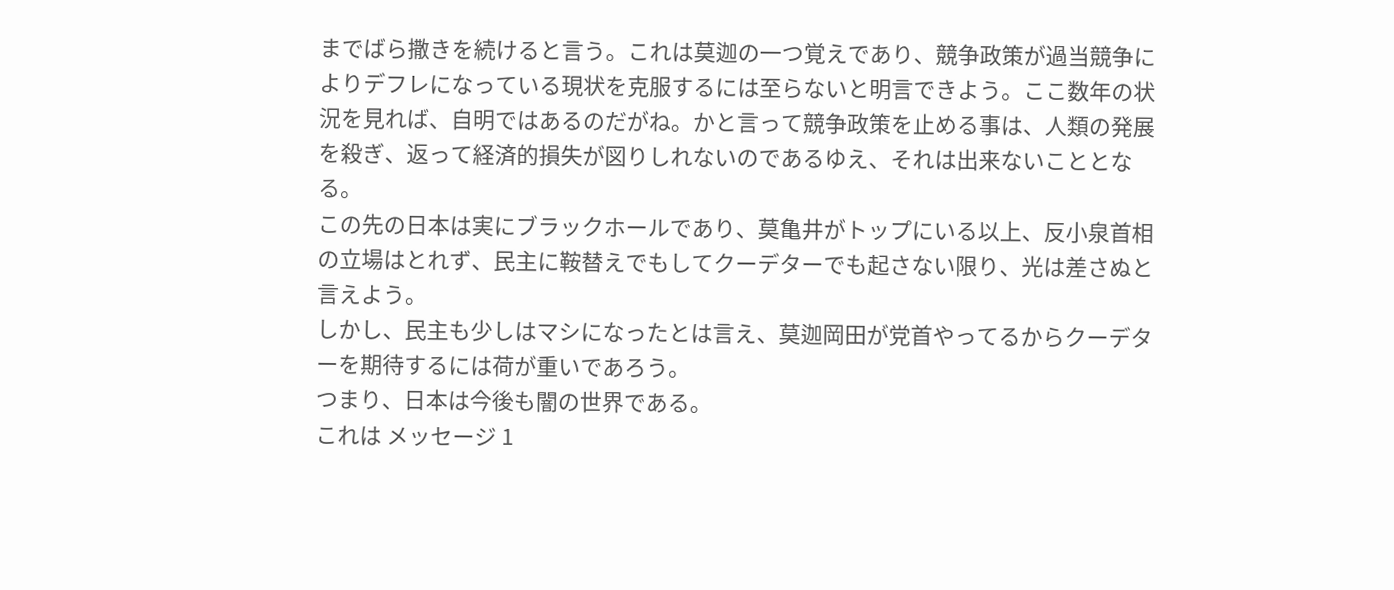までばら撒きを続けると言う。これは莫迦の一つ覚えであり、競争政策が過当競争によりデフレになっている現状を克服するには至らないと明言できよう。ここ数年の状況を見れば、自明ではあるのだがね。かと言って競争政策を止める事は、人類の発展を殺ぎ、返って経済的損失が図りしれないのであるゆえ、それは出来ないこととなる。
この先の日本は実にブラックホールであり、莫亀井がトップにいる以上、反小泉首相の立場はとれず、民主に鞍替えでもしてクーデターでも起さない限り、光は差さぬと言えよう。
しかし、民主も少しはマシになったとは言え、莫迦岡田が党首やってるからクーデターを期待するには荷が重いであろう。
つまり、日本は今後も闇の世界である。
これは メッセージ 1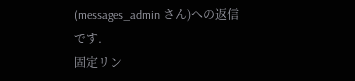(messages_admin さん)への返信です.
固定リン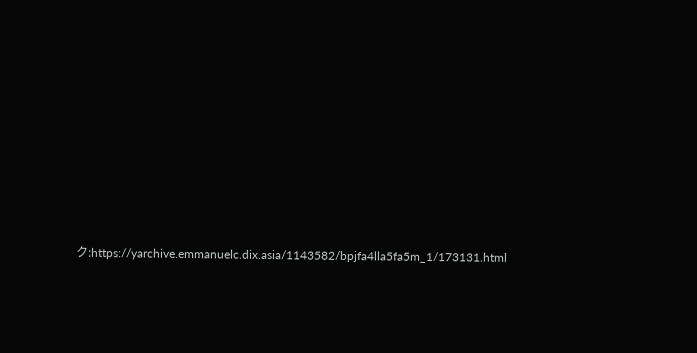ク:https://yarchive.emmanuelc.dix.asia/1143582/bpjfa4lla5fa5m_1/173131.html